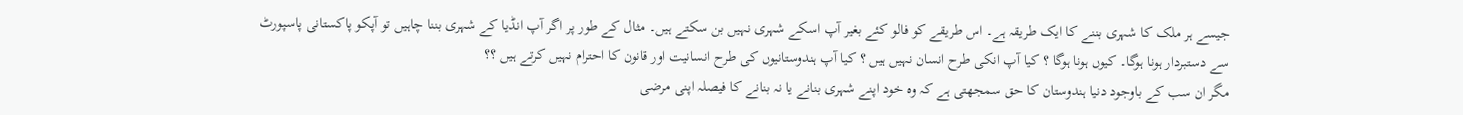جیسے ہر ملک کا شہری بننے کا ایک طریقہ ہے۔ اس طریقے کو فالو کئے بغیر آپ اسکے شہری نہیں بن سکتے ہیں۔ مثال کے طور پر اگر آپ انڈیا کے شہری بننا چاہیں تو آپکو پاکستانی پاسپورٹ سے دستبردار ہونا ہوگا۔ کیوں ہونا ہوگا ؟ کیا آپ انکی طرح انسان نہیں ہیں ؟ کیا آپ ہندوستانیوں کی طرح انسانیت اور قانون کا احترام نہیں کرتے ہیں ؟؟
مگر ان سب کے باوجود دنیا ہندوستان کا حق سمجھتی ہے کہ وہ خود اپنے شہری بنانے یا نہ بنانے کا فیصلہ اپنی مرضی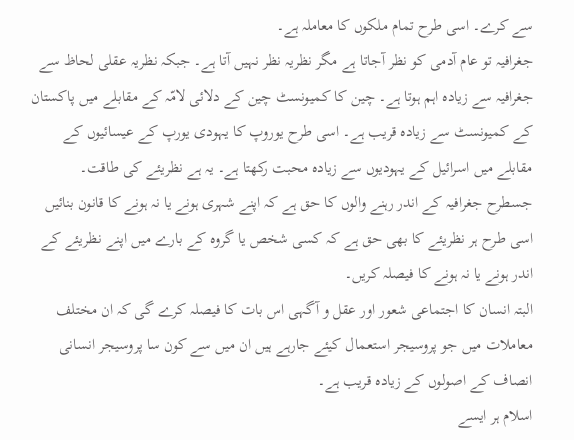سے کرے۔ اسی طرح تمام ملکوں کا معاملہ ہے۔
جغرافیہ تو عام آدمی کو نظر آجاتا ہے مگر نظریہ نظر نہیں آتا ہے۔ جبکہ نظریہ عقلی لحاظ سے جغرافیہ سے زیادہ اہم ہوتا ہے۔ چین کا کمیونسٹ چین کے دلائی لامّہ کے مقابلے میں پاکستان کے کمیونسٹ سے زیادہ قریب ہے۔ اسی طرح یوروپ کا یہودی یورپ کے عیسائیوں کے مقابلے میں اسرائیل کے یہودیوں سے زیادہ محبت رکھتا ہے۔ یہ ہے نظریئے کی طاقت۔
جسطرح جغرافیہ کے اندر رہنے والوں کا حق ہے کہ اپنے شہری ہونے یا نہ ہونے کا قانون بنائیں اسی طرح ہر نظریئے کا بھی حق ہے کہ کسی شخص یا گروہ کے بارے میں اپنے نظریئے کے اندر ہونے یا نہ ہونے کا فیصلہ کریں۔
البتہ انسان کا اجتماعی شعور اور عقل و آگہی اس بات کا فیصلہ کرے گی کہ ان مختلف معاملات میں جو پروسیجر استعمال کیئے جارہے ہیں ان میں سے کون سا پروسیجر انسانی انصاف کے اصولوں کے زیادہ قریب ہے۔
اسلام ہر ایسے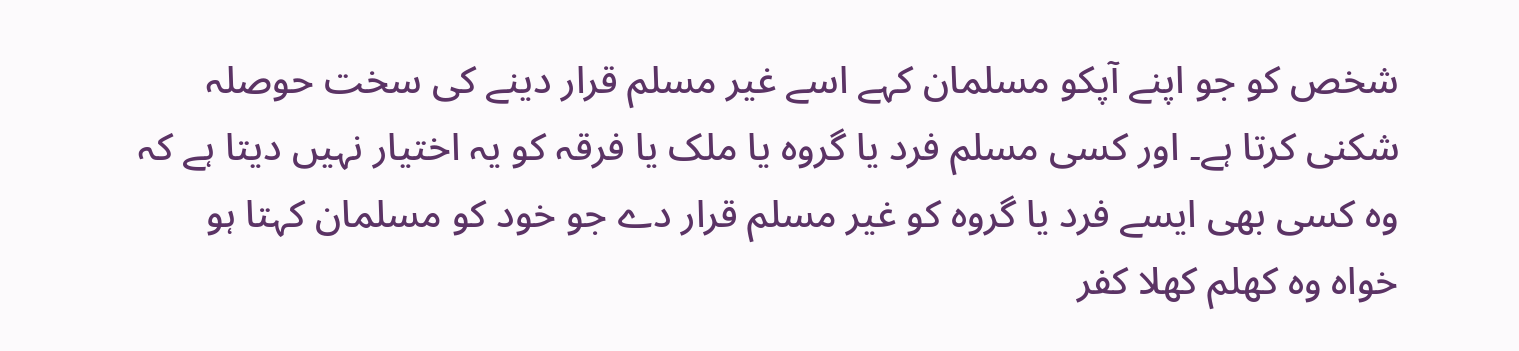شخص کو جو اپنے آپکو مسلمان کہے اسے غیر مسلم قرار دینے کی سخت حوصلہ شکنی کرتا ہے۔ اور کسی مسلم فرد یا گروہ یا ملک یا فرقہ کو یہ اختیار نہیں دیتا ہے کہ وہ کسی بھی ایسے فرد یا گروہ کو غیر مسلم قرار دے جو خود کو مسلمان کہتا ہو خواہ وہ کھلم کھلا کفر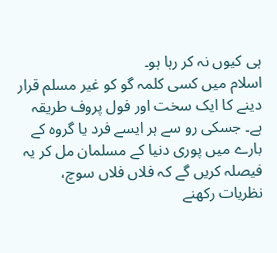ہی کیوں نہ کر رہا ہو۔
اسلام میں کسی کلمہ گو کو غیر مسلم قرار دینے کا ایک سخت اور فول پروف طریقہ ہے۔ جسکی رو سے ہر ایسے فرد یا گروہ کے بارے میں پوری دنیا کے مسلمان مل کر یہ فیصلہ کریں گے کہ فلاں فلاں سوچ، نظریات رکھنے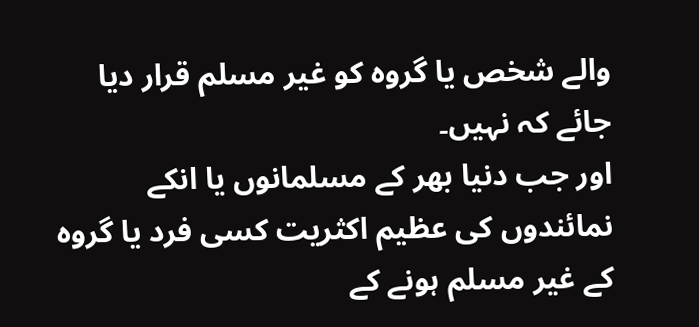والے شخص یا گروہ کو غیر مسلم قرار دیا جائے کہ نہیں۔
اور جب دنیا بھر کے مسلمانوں یا انکے نمائندوں کی عظیم اکثریت کسی فرد یا گروہ کے غیر مسلم ہونے کے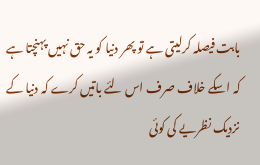بابت فیصلہ کرلیتی ہے تو پھر دنیا کو یہ حق نہیں پہنچتا ہے کہ اسکے خلاف صرف اس لئے باتیں کرے کہ دنیا کے نزدیک نظریے کی کوئی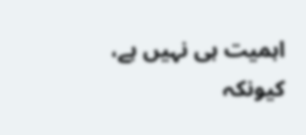اہمیت ہی نہیں ہے، کیونکہ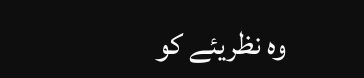وہ نظریئے کو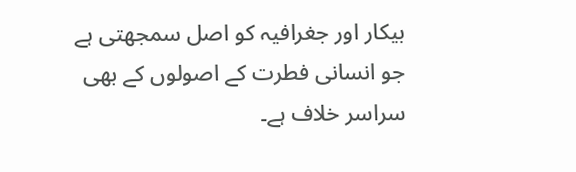بیکار اور جغرافیہ کو اصل سمجھتی ہے جو انسانی فطرت کے اصولوں کے بھی سراسر خلاف ہے۔